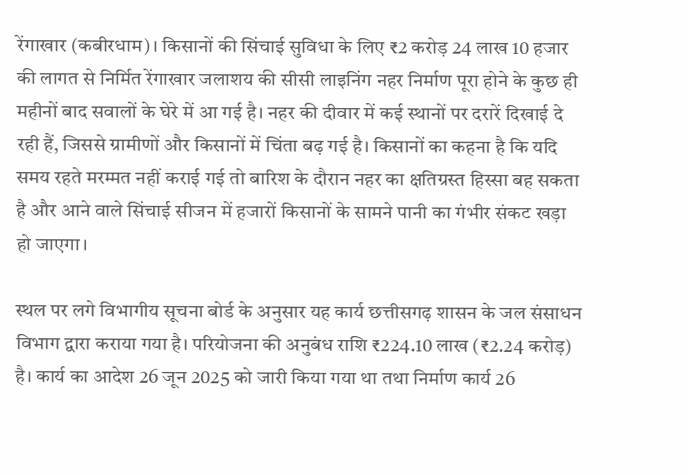रेंगाखार (कबीरधाम)। किसानों की सिंचाई सुविधा के लिए ₹2 करोड़ 24 लाख 10 हजार की लागत से निर्मित रेंगाखार जलाशय की सीसी लाइनिंग नहर निर्माण पूरा होने के कुछ ही महीनों बाद सवालों के घेरे में आ गई है। नहर की दीवार में कई स्थानों पर दरारें दिखाई दे रही हैं, जिससे ग्रामीणों और किसानों में चिंता बढ़ गई है। किसानों का कहना है कि यदि समय रहते मरम्मत नहीं कराई गई तो बारिश के दौरान नहर का क्षतिग्रस्त हिस्सा बह सकता है और आने वाले सिंचाई सीजन में हजारों किसानों के सामने पानी का गंभीर संकट खड़ा हो जाएगा।

स्थल पर लगे विभागीय सूचना बोर्ड के अनुसार यह कार्य छत्तीसगढ़ शासन के जल संसाधन विभाग द्वारा कराया गया है। परियोजना की अनुबंध राशि ₹224.10 लाख (₹2.24 करोड़) है। कार्य का आदेश 26 जून 2025 को जारी किया गया था तथा निर्माण कार्य 26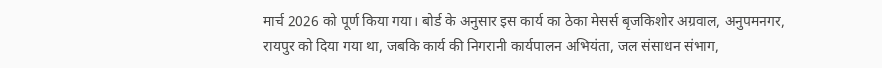मार्च 2026 को पूर्ण किया गया। बोर्ड के अनुसार इस कार्य का ठेका मेसर्स बृजकिशोर अग्रवाल, अनुपमनगर, रायपुर को दिया गया था, जबकि कार्य की निगरानी कार्यपालन अभियंता, जल संसाधन संभाग,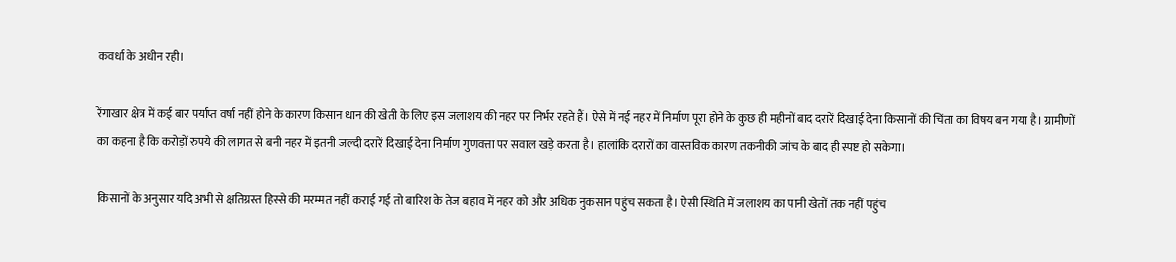कवर्धा के अधीन रही।

रेंगाखार क्षेत्र में कई बार पर्याप्त वर्षा नहीं होने के कारण किसान धान की खेती के लिए इस जलाशय की नहर पर निर्भर रहते हैं। ऐसे में नई नहर में निर्माण पूरा होने के कुछ ही महीनों बाद दरारें दिखाई देना किसानों की चिंता का विषय बन गया है। ग्रामीणों का कहना है कि करोड़ों रुपये की लागत से बनी नहर में इतनी जल्दी दरारें दिखाई देना निर्माण गुणवत्ता पर सवाल खड़े करता है। हालांकि दरारों का वास्तविक कारण तकनीकी जांच के बाद ही स्पष्ट हो सकेगा।

किसानों के अनुसार यदि अभी से क्षतिग्रस्त हिस्से की मरम्मत नहीं कराई गई तो बारिश के तेज बहाव में नहर को और अधिक नुकसान पहुंच सकता है। ऐसी स्थिति में जलाशय का पानी खेतों तक नहीं पहुंच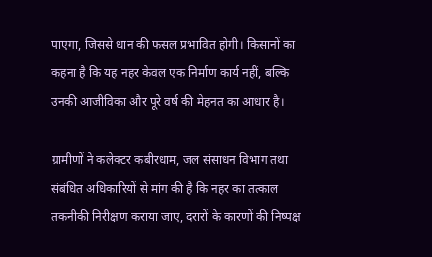पाएगा, जिससे धान की फसल प्रभावित होगी। किसानों का कहना है कि यह नहर केवल एक निर्माण कार्य नहीं, बल्कि उनकी आजीविका और पूरे वर्ष की मेहनत का आधार है।

ग्रामीणों ने कलेक्टर कबीरधाम, जल संसाधन विभाग तथा संबंधित अधिकारियों से मांग की है कि नहर का तत्काल तकनीकी निरीक्षण कराया जाए, दरारों के कारणों की निष्पक्ष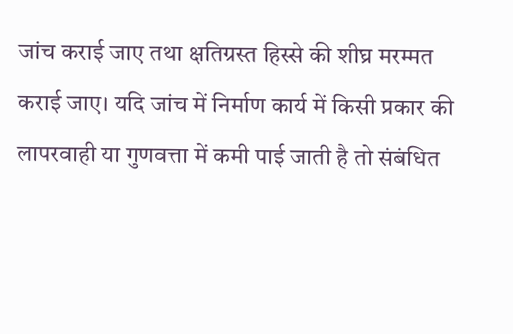जांच कराई जाए तथा क्षतिग्रस्त हिस्से की शीघ्र मरम्मत कराई जाए। यदि जांच में निर्माण कार्य में किसी प्रकार की लापरवाही या गुणवत्ता में कमी पाई जाती है तो संबंधित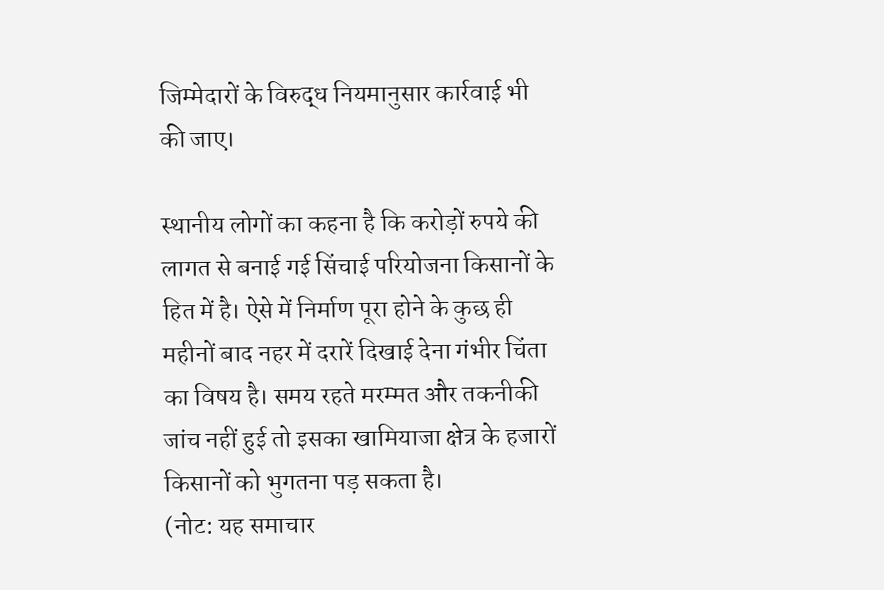जिम्मेदारों के विरुद्ध नियमानुसार कार्रवाई भी की जाए।

स्थानीय लोगों का कहना है कि करोड़ों रुपये की लागत से बनाई गई सिंचाई परियोजना किसानों के हित में है। ऐसे में निर्माण पूरा होने के कुछ ही महीनों बाद नहर में दरारें दिखाई देना गंभीर चिंता का विषय है। समय रहते मरम्मत और तकनीकी जांच नहीं हुई तो इसका खामियाजा क्षेत्र के हजारों किसानों को भुगतना पड़ सकता है।
(नोट: यह समाचार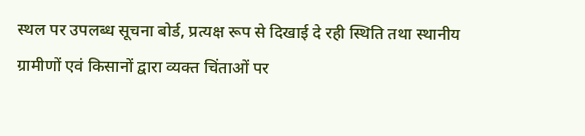स्थल पर उपलब्ध सूचना बोर्ड, प्रत्यक्ष रूप से दिखाई दे रही स्थिति तथा स्थानीय ग्रामीणों एवं किसानों द्वारा व्यक्त चिंताओं पर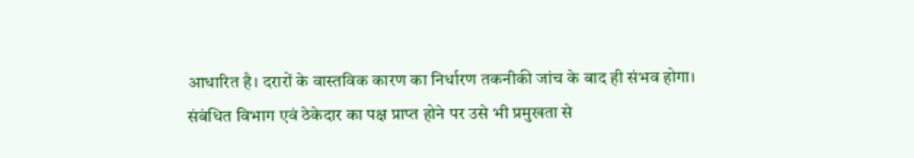आधारित है। दरारों के वास्तविक कारण का निर्धारण तकनीकी जांच के बाद ही संभव होगा। संबंधित विभाग एवं ठेकेदार का पक्ष प्राप्त होने पर उसे भी प्रमुखता से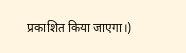प्रकाशित किया जाएगा।)